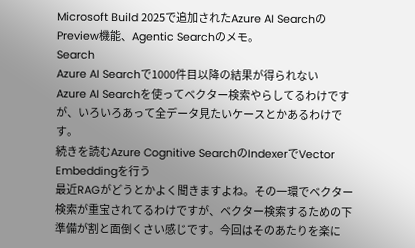Microsoft Build 2025で追加されたAzure AI SearchのPreview機能、Agentic Searchのメモ。
Search
Azure AI Searchで1000件目以降の結果が得られない
Azure AI Searchを使ってベクター検索やらしてるわけですが、いろいろあって全データ見たいケースとかあるわけです。
続きを読むAzure Cognitive SearchのIndexerでVector Embeddingを行う
最近RAGがどうとかよく聞きますよね。その一環でベクター検索が重宝されてるわけですが、ベクター検索するための下準備が割と面倒くさい感じです。今回はそのあたりを楽に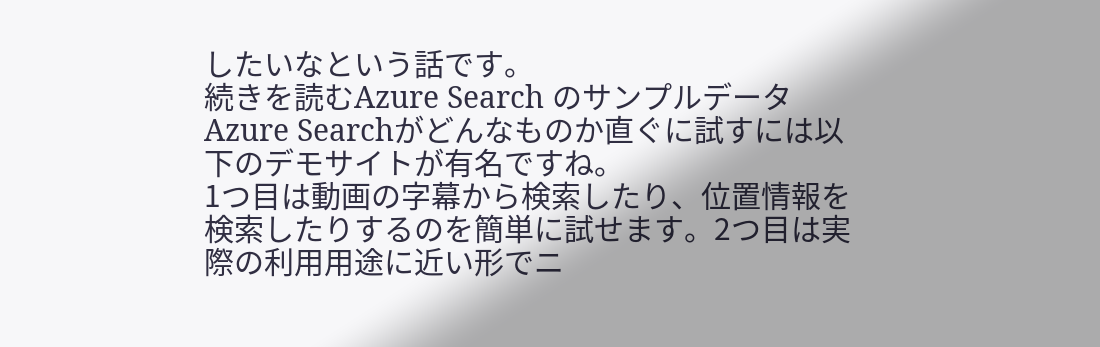したいなという話です。
続きを読むAzure Search のサンプルデータ
Azure Searchがどんなものか直ぐに試すには以下のデモサイトが有名ですね。
1つ目は動画の字幕から検索したり、位置情報を検索したりするのを簡単に試せます。2つ目は実際の利用用途に近い形でニ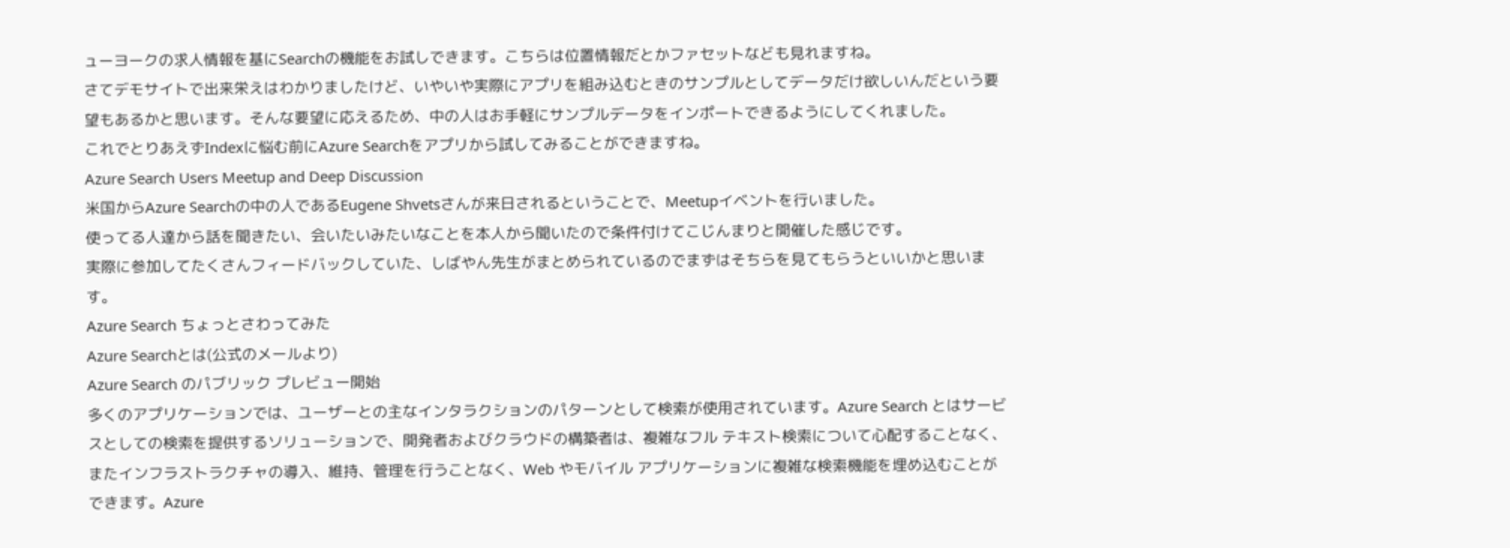ューヨークの求人情報を基にSearchの機能をお試しできます。こちらは位置情報だとかファセットなども見れますね。
さてデモサイトで出来栄えはわかりましたけど、いやいや実際にアプリを組み込むときのサンプルとしてデータだけ欲しいんだという要望もあるかと思います。そんな要望に応えるため、中の人はお手軽にサンプルデータをインポートできるようにしてくれました。
これでとりあえずIndexに悩む前にAzure Searchをアプリから試してみることができますね。
Azure Search Users Meetup and Deep Discussion
米国からAzure Searchの中の人であるEugene Shvetsさんが来日されるということで、Meetupイベントを行いました。
使ってる人達から話を聞きたい、会いたいみたいなことを本人から聞いたので条件付けてこじんまりと開催した感じです。
実際に参加してたくさんフィードバックしていた、しばやん先生がまとめられているのでまずはそちらを見てもらうといいかと思います。
Azure Search ちょっとさわってみた
Azure Searchとは(公式のメールより)
Azure Search のパブリック プレビュー開始
多くのアプリケーションでは、ユーザーとの主なインタラクションのパターンとして検索が使用されています。Azure Search とはサービスとしての検索を提供するソリューションで、開発者およびクラウドの構築者は、複雑なフル テキスト検索について心配することなく、またインフラストラクチャの導入、維持、管理を行うことなく、Web やモバイル アプリケーションに複雑な検索機能を埋め込むことができます。Azure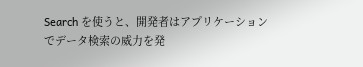Search を使うと、開発者はアプリケーションでデータ検索の威力を発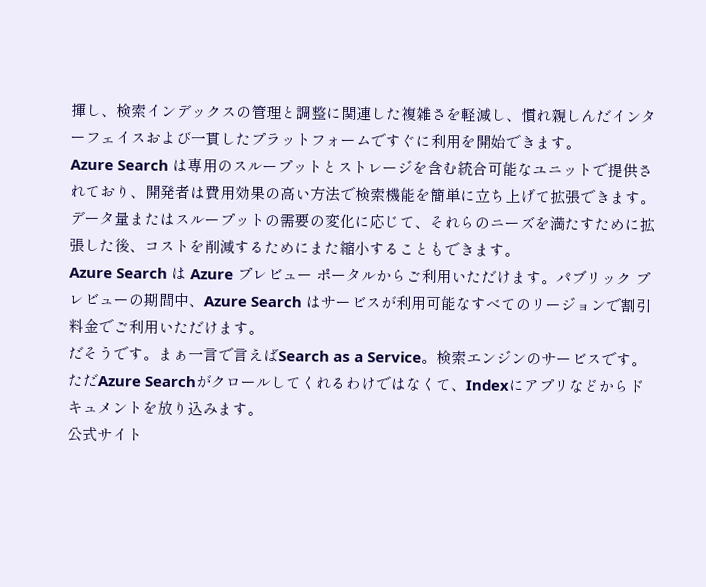揮し、検索インデックスの管理と調整に関連した複雑さを軽減し、慣れ親しんだインターフェイスおよび一貫したプラットフォームですぐに利用を開始できます。
Azure Search は専用のスループットとストレージを含む統合可能なユニットで提供されており、開発者は費用効果の高い方法で検索機能を簡単に立ち上げて拡張できます。データ量またはスループットの需要の変化に応じて、それらのニーズを満たすために拡張した後、コストを削減するためにまた縮小することもできます。
Azure Search は Azure プレビュー ポータルからご利用いただけます。パブリック プレビューの期間中、Azure Search はサービスが利用可能なすべてのリージョンで割引料金でご利用いただけます。
だそうです。まぁ一言で言えばSearch as a Service。検索エンジンのサービスです。ただAzure Searchがクロールしてくれるわけではなくて、Indexにアプリなどからドキュメントを放り込みます。
公式サイト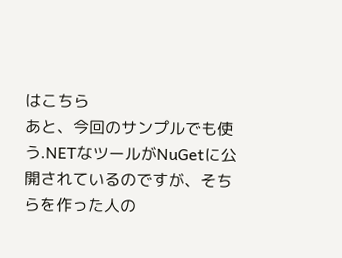はこちら
あと、今回のサンプルでも使う.NETなツールがNuGetに公開されているのですが、そちらを作った人の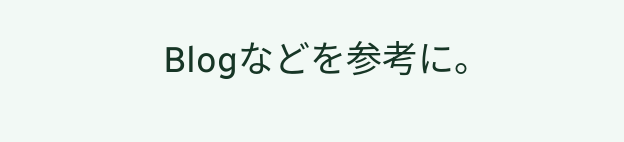Blogなどを参考に。